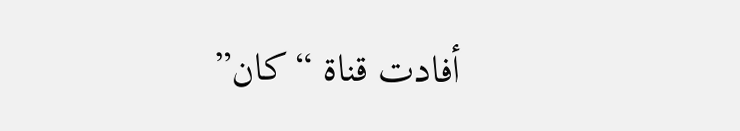أفادت قناة “كان”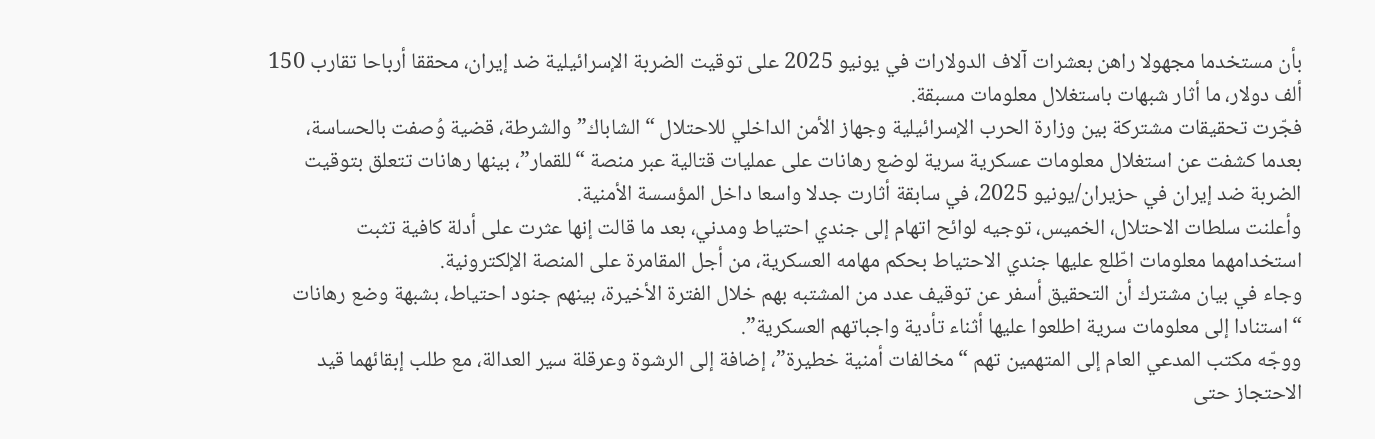بأن مستخدما مجهولا راهن بعشرات آلاف الدولارات في يونيو 2025 على توقيت الضربة الإسرائيلية ضد إيران، محققا أرباحا تقارب 150 ألف دولار، ما أثار شبهات باستغلال معلومات مسبقة.
فجّرت تحقيقات مشتركة بين وزارة الحرب الإسرائيلية وجهاز الأمن الداخلي للاحتلال “الشاباك” والشرطة، قضية وُصفت بالحساسة، بعدما كشفت عن استغلال معلومات عسكرية سرية لوضع رهانات على عمليات قتالية عبر منصة “للقمار”، بينها رهانات تتعلق بتوقيت الضربة ضد إيران في حزيران/يونيو 2025، في سابقة أثارت جدلا واسعا داخل المؤسسة الأمنية.
وأعلنت سلطات الاحتلال، الخميس، توجيه لوائح اتهام إلى جندي احتياط ومدني، بعد ما قالت إنها عثرت على أدلة كافية تثبت استخدامهما معلومات اطّلع عليها جندي الاحتياط بحكم مهامه العسكرية، من أجل المقامرة على المنصة الإلكترونية.
وجاء في بيان مشترك أن التحقيق أسفر عن توقيف عدد من المشتبه بهم خلال الفترة الأخيرة، بينهم جنود احتياط، بشبهة وضع رهانات “استنادا إلى معلومات سرية اطلعوا عليها أثناء تأدية واجباتهم العسكرية”.
ووجّه مكتب المدعي العام إلى المتهمين تهم “مخالفات أمنية خطيرة”، إضافة إلى الرشوة وعرقلة سير العدالة، مع طلب إبقائهما قيد الاحتجاز حتى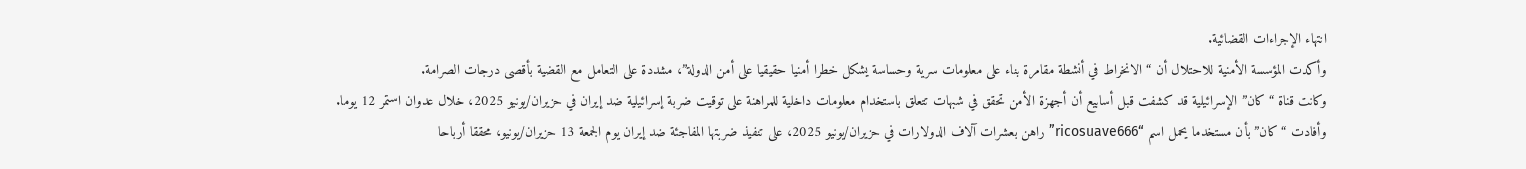انتهاء الإجراءات القضائية.
وأكدت المؤسسة الأمنية للاحتلال أن “الانخراط في أنشطة مقامرة بناء على معلومات سرية وحساسة يشكل خطرا أمنيا حقيقيا على أمن الدولة”، مشددة على التعامل مع القضية بأقصى درجات الصرامة.
وكانت قناة “كان” الإسرائيلية قد كشفت قبل أسابيع أن أجهزة الأمن تحقق في شبهات تتعلق باستخدام معلومات داخلية للمراهنة على توقيت ضربة إسرائيلية ضد إيران في حزيران/يونيو 2025، خلال عدوان استمر 12 يوما.
وأفادت “كان” بأن مستخدما يحمل اسم “ricosuave666” راهن بعشرات آلاف الدولارات في حزيران/يونيو 2025، على تنفيذ ضربتها المفاجئة ضد إيران يوم الجمعة 13 حزيران/يونيو، محققا أرباحا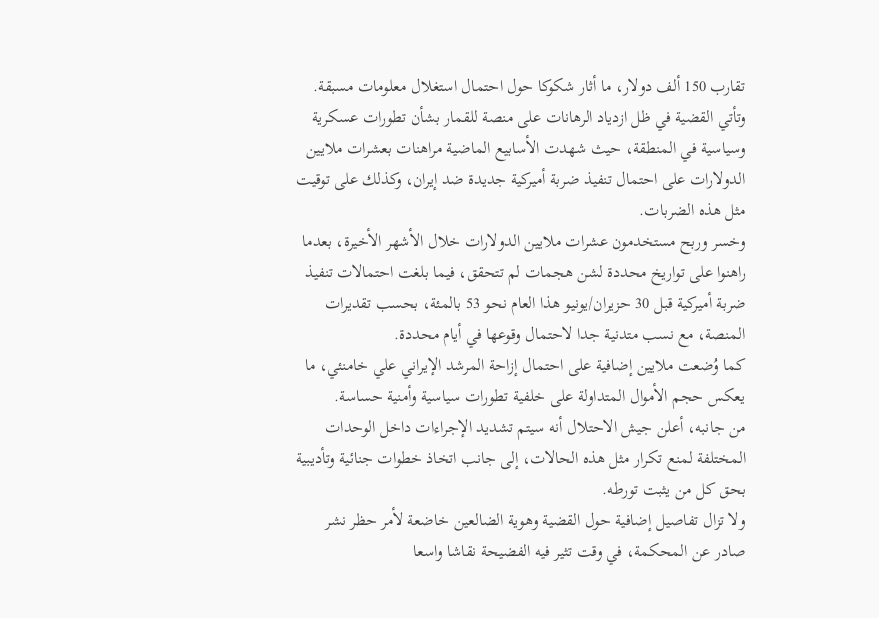تقارب 150 ألف دولار، ما أثار شكوكا حول احتمال استغلال معلومات مسبقة.
وتأتي القضية في ظل ازدياد الرهانات على منصة للقمار بشأن تطورات عسكرية وسياسية في المنطقة، حيث شهدت الأسابيع الماضية مراهنات بعشرات ملايين الدولارات على احتمال تنفيذ ضربة أميركية جديدة ضد إيران، وكذلك على توقيت مثل هذه الضربات.
وخسر وربح مستخدمون عشرات ملايين الدولارات خلال الأشهر الأخيرة، بعدما راهنوا على تواريخ محددة لشن هجمات لم تتحقق، فيما بلغت احتمالات تنفيذ ضربة أميركية قبل 30 حزيران/يونيو هذا العام نحو 53 بالمئة، بحسب تقديرات المنصة، مع نسب متدنية جدا لاحتمال وقوعها في أيام محددة.
كما وُضعت ملايين إضافية على احتمال إزاحة المرشد الإيراني علي خامنئي، ما يعكس حجم الأموال المتداولة على خلفية تطورات سياسية وأمنية حساسة.
من جانبه، أعلن جيش الاحتلال أنه سيتم تشديد الإجراءات داخل الوحدات المختلفة لمنع تكرار مثل هذه الحالات، إلى جانب اتخاذ خطوات جنائية وتأديبية بحق كل من يثبت تورطه.
ولا تزال تفاصيل إضافية حول القضية وهوية الضالعين خاضعة لأمر حظر نشر صادر عن المحكمة، في وقت تثير فيه الفضيحة نقاشا واسعا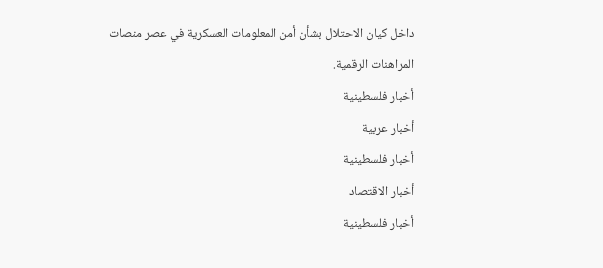داخل كيان الاحتلال بشأن أمن المعلومات العسكرية في عصر منصات المراهنات الرقمية.
أخبار فلسطينية
أخبار عربية
أخبار فلسطينية
أخبار الاقتصاد
أخبار فلسطينية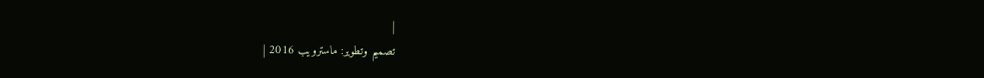|
تصميم وتطوير: ماسترويب 2016 |